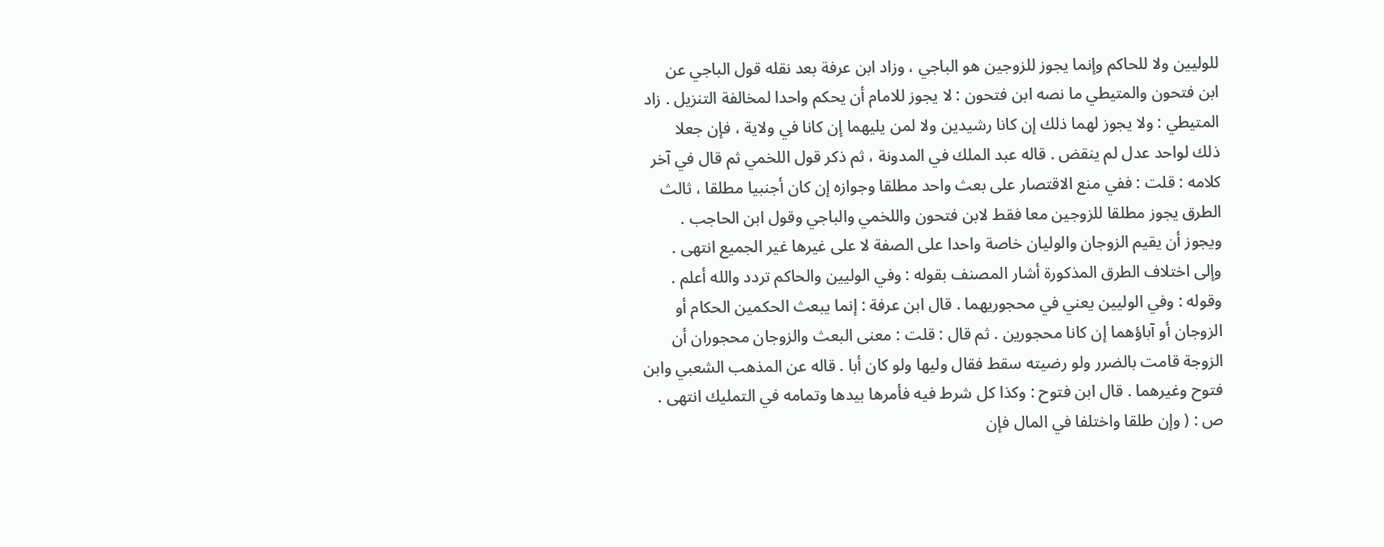للوليين ولا للحاكم وإنما يجوز للزوجين هو الباجي ، وزاد ابن عرفة بعد نقله قول الباجي عن
ابن فتحون والمتيطي ما نصه ابن فتحون : لا يجوز للامام أن يحكم واحدا لمخالفة التنزيل . زاد
المتيطي : ولا يجوز لهما ذلك إن كانا رشيدين ولا لمن يليهما إن كانا في ولاية ، فإن جعلا
ذلك لواحد عدل لم ينقض . قاله عبد الملك في المدونة ، ثم ذكر قول اللخمي ثم قال في آخر
كلامه : قلت : ففي منع الاقتصار على بعث واحد مطلقا وجوازه إن كان أجنبيا مطلقا ، ثالث
الطرق يجوز مطلقا للزوجين معا فقط لابن فتحون واللخمي والباجي وقول ابن الحاجب .
ويجوز أن يقيم الزوجان والوليان خاصة واحدا على الصفة لا على غيرها غير الجميع انتهى .
وإلى اختلاف الطرق المذكورة أشار المصنف بقوله : وفي الوليين والحاكم تردد والله أعلم .
وقوله : وفي الوليين يعني في محجوريهما . قال ابن عرفة : إنما يبعث الحكمين الحكام أو
الزوجان أو آباؤهما إن كانا محجورين . ثم قال : قلت : معنى البعث والزوجان محجوران أن
الزوجة قامت بالضرر ولو رضيته سقط فقال وليها ولو كان أبا . قاله عن المذهب الشعبي وابن
فتوح وغيرهما . قال ابن فتوح : وكذا كل شرط فيه فأمرها بيدها وتمامه في التمليك انتهى .
ص : ( وإن طلقا واختلفا في المال فإن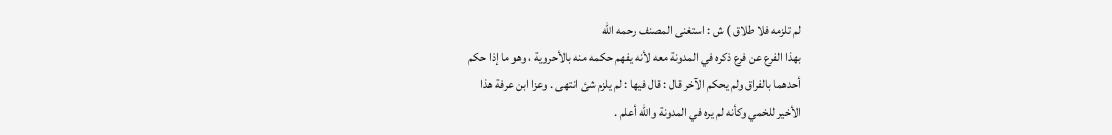لم تلزمه فلا طلاق ) ش : استغنى المصنف رحمه الله
بهذا الفرع عن فرع ذكره في المدونة معه لأنه يفهم حكمه منه بالأحروية ، وهو ما إذا حكم
أحدهما بالفراق ولم يحكم الآخر قال : قال فيها : لم يلزم شئ انتهى . وعزا ابن عرفة هذا
الأخير للخمي وكأنه لم يره في المدونة والله أعلم .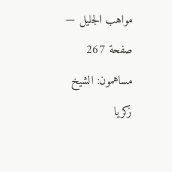مواهب الجليل — صفحة 267
مساهمون: الشيخ زكريا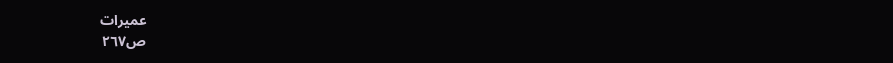عميرات
ص٢٦٧